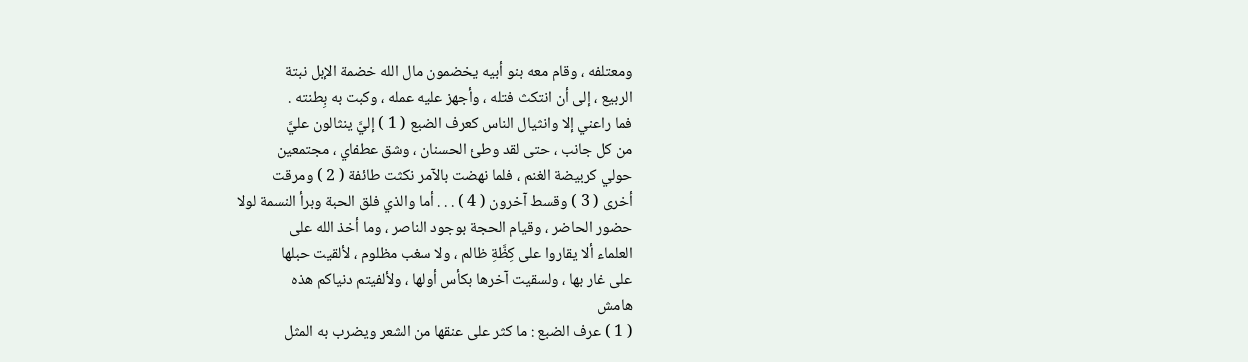ومعتلفه ، وقام معه بنو أبيه يخضمون مال الله خضمة الإبل نبتة
الربيع ، إلى أن انتكث فتله ، وأجهز عليه عمله ، وكبت به بِطنته .
فما راعني إلا وانثيال الناس كعرف الضبع ( 1 ) إليَّ ينثالون عليَّ
من كل جانب ، حتى لقد وطئ الحسنان ، وشق عطفاي ، مجتمعين
حولي كربيضة الغنم ، فلما نهضت بالآمر نكثت طائفة ( 2 ) ومرقت
أخرى ( 3 ) وقسط آخرون ( 4 ) . . . أما والذي فلق الحبة وبرأ النسمة لولا
حضور الحاضر ، وقيام الحجة بوجود الناصر ، وما أخذ الله على
العلماء ألا يقاروا على كِظَّةِ ظالم ، ولا سغب مظلوم ، لألقيت حبلها
على غار بها ، ولسقيت آخرها بكأس أولها ، ولألفيتم دنياكم هذه
هامش
( 1 ) عرف الضبع : ما كثر على عنقها من الشعر ويضرب به المثل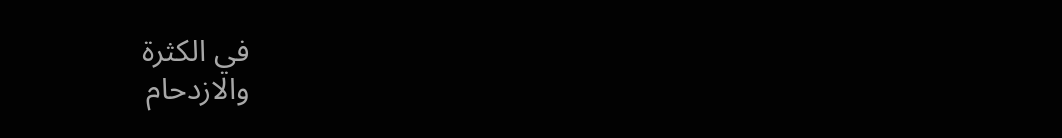في الكثرة
والازدحام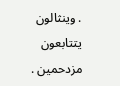. وينثالون يتتابعون مزدحمين .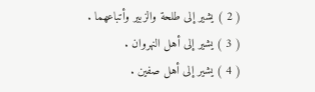( 2 ) يشير إلى طلحة والزبير وأتباعهما .
( 3 ) يشير إلى أهل النهروان .
( 4 ) يشير إلى أهل صفين .